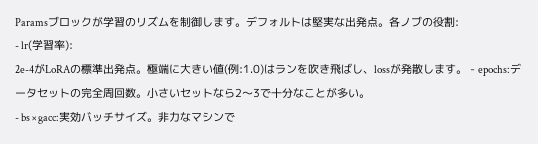Paramsブロックが学習のリズムを制御します。デフォルトは堅実な出発点。各ノブの役割:
- lr(学習率):
2e-4がLoRAの標準出発点。極端に大きい値(例:1.0)はランを吹き飛ばし、lossが発散します。 - epochs:データセットの完全周回数。小さいセットなら2〜3で十分なことが多い。
- bs × gacc:実効バッチサイズ。非力なマシンで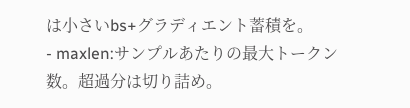は小さいbs+グラディエント蓄積を。
- maxlen:サンプルあたりの最大トークン数。超過分は切り詰め。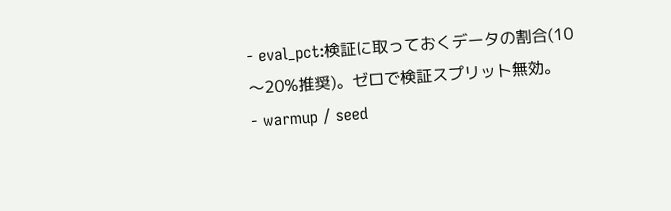- eval_pct:検証に取っておくデータの割合(10〜20%推奨)。ゼロで検証スプリット無効。
- warmup / seed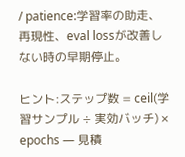/ patience:学習率の助走、再現性、eval lossが改善しない時の早期停止。

ヒント:ステップ数 = ceil(学習サンプル ÷ 実効バッチ) × epochs — 見積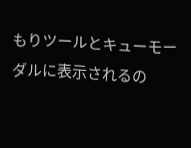もりツールとキューモーダルに表示されるの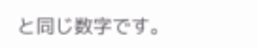と同じ数字です。